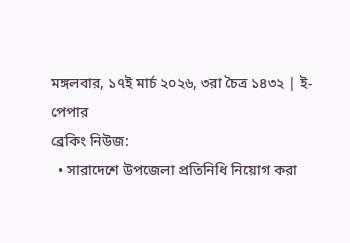মঙ্গলবার, ১৭ই মার্চ ২০২৬, ৩রা চৈত্র ১৪৩২ | ই-পেপার
ব্রেকিং নিউজ:
  • সারাদেশে উপজেলা প্রতিনিধি নিয়োগ করা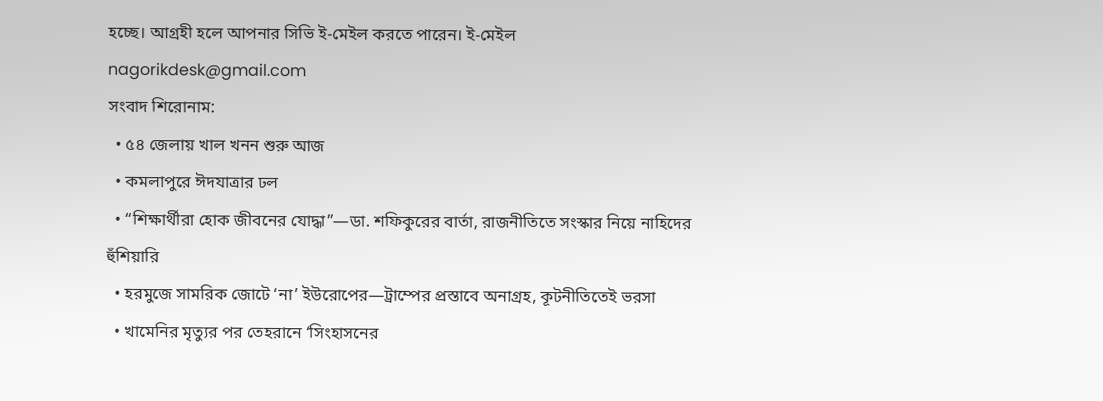হচ্ছে। আগ্রহী হলে আপনার সিভি ই-মেইল করতে পারেন। ই-মেইল nagorikdesk@gmail.com
সংবাদ শিরোনাম:
  • ৫৪ জেলায় খাল খনন শুরু আজ
  • কমলাপুরে ঈদযাত্রার ঢল
  • “শিক্ষার্থীরা হোক জীবনের যোদ্ধা”—ডা. শফিকুরের বার্তা, রাজনীতিতে সংস্কার নিয়ে নাহিদের হুঁশিয়ারি
  • হরমুজে সামরিক জোটে ‘না’ ইউরোপের—ট্রাম্পের প্রস্তাবে অনাগ্রহ, কূটনীতিতেই ভরসা
  • খামেনির মৃত্যুর পর তেহরানে ‘সিংহাসনের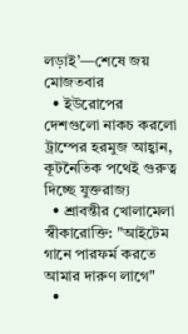লড়াই’—শেষে জয় মোজতবার
  • ইউরোপের দেশগুলো নাকচ করলো ট্রাম্পের হরমুজ আহ্বান, কূটনৈতিক পথেই গুরুত্ব দিচ্ছে যুক্তরাজ্য
  • শ্রাবন্তীর খোলামেলা স্বীকারোক্তি: "আইটেম গানে পারফর্ম করতে আমার দারুণ লাগে"
  •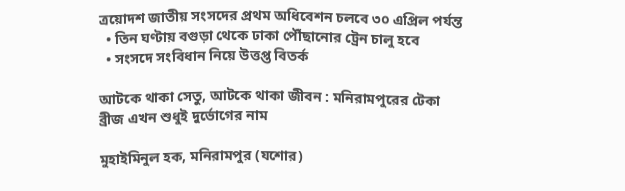ত্রয়োদশ জাতীয় সংসদের প্রথম অধিবেশন চলবে ৩০ এপ্রিল পর্যন্ত
  • তিন ঘণ্টায় বগুড়া থেকে ঢাকা পৌঁছানোর ট্রেন চালু হবে
  • সংসদে সংবিধান নিয়ে উত্তপ্ত বিতর্ক

আটকে থাকা সেতু, আটকে থাকা জীবন : মনিরামপুরের টেকা ব্রীজ এখন শুধুই দুর্ভোগের নাম

মুহাইমিনুল হক, মনিরামপুর (যশোর)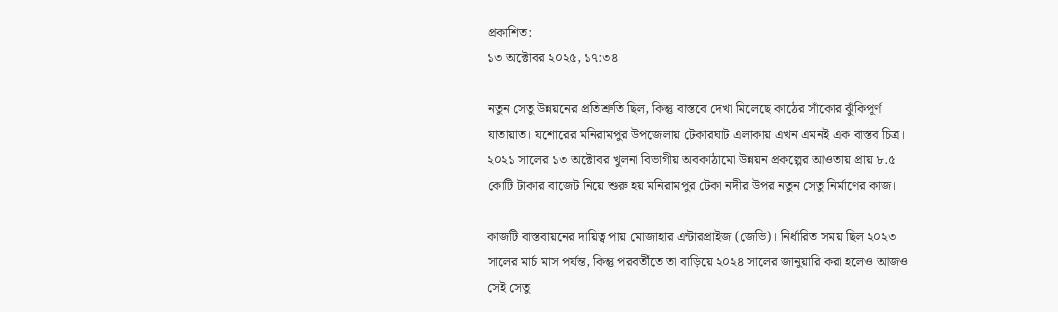প্রকাশিত:
১৩ অক্টোবর ২০২৫, ১৭:৩৪

নতুন সেতু উন্নয়নের প্রতিশ্রুতি ছিল, কিন্তু বাস্তবে দেখা মিলেছে কাঠের সাঁকোর ঝুঁকিপূর্ণ যাতায়াত। যশোরের মনিরামপুর উপজেলায় টেকারঘাট এলাকায় এখন এমনই এক বাস্তব চিত্র। ২০২১ সালের ১৩ অক্টোবর খুলনা বিভাগীয় অবকাঠামো উন্নয়ন প্রকল্পের আওতায় প্রায় ৮.৫ কোটি টাকার বাজেট নিয়ে শুরু হয় মনিরামপুর টেকা নদীর উপর নতুন সেতু নির্মাণের কাজ।

কাজটি বাস্তবায়নের দায়িত্ব পায় মোজাহার এন্টারপ্রাইজ (জেভি)। নির্ধারিত সময় ছিল ২০২৩ সালের মার্চ মাস পর্যন্ত, কিন্তু পরবর্তীতে তা বাড়িয়ে ২০২৪ সালের জানুয়ারি করা হলেও আজও সেই সেতু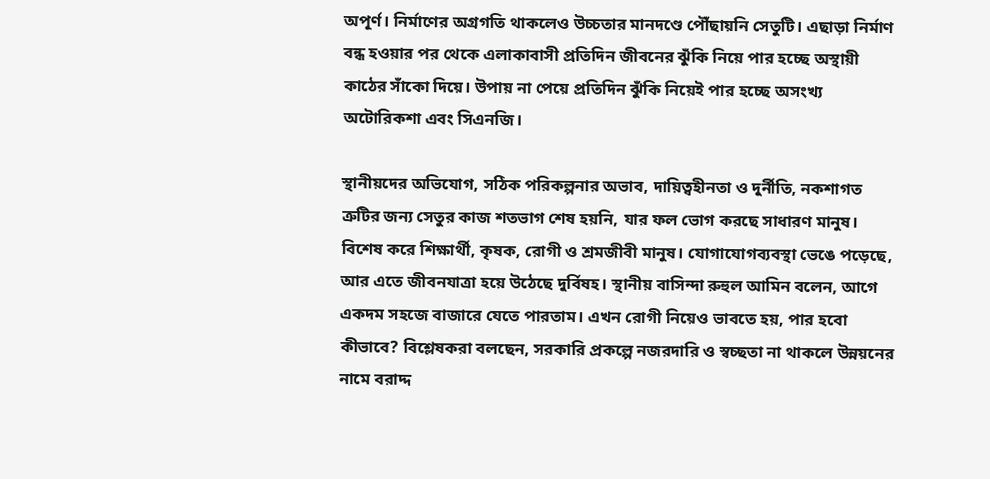অপূর্ণ। নির্মাণের অগ্রগতি থাকলেও উচ্চতার মানদণ্ডে পৌঁছায়নি সেতুটি। এছাড়া নির্মাণ বন্ধ হওয়ার পর থেকে এলাকাবাসী প্রতিদিন জীবনের ঝুঁকি নিয়ে পার হচ্ছে অস্থায়ী কাঠের সাঁকো দিয়ে। উপায় না পেয়ে প্রতিদিন ঝুঁকি নিয়েই পার হচ্ছে অসংখ্য অটোরিকশা এবং সিএনজি।

স্থানীয়দের অভিযোগ, সঠিক পরিকল্পনার অভাব, দায়িত্বহীনতা ও দুর্নীতি, নকশাগত ত্রুটির জন্য সেতুর কাজ শতভাগ শেষ হয়নি, যার ফল ভোগ করছে সাধারণ মানুষ। বিশেষ করে শিক্ষার্থী, কৃষক, রোগী ও শ্রমজীবী মানুষ। যোগাযোগব্যবস্থা ভেঙে পড়েছে, আর এতে জীবনযাত্রা হয়ে উঠেছে দুর্বিষহ। স্থানীয় বাসিন্দা রুহুল আমিন বলেন, আগে একদম সহজে বাজারে যেতে পারতাম। এখন রোগী নিয়েও ভাবতে হয়, পার হবো কীভাবে? বিশ্লেষকরা বলছেন, সরকারি প্রকল্পে নজরদারি ও স্বচ্ছতা না থাকলে উন্নয়নের নামে বরাদ্দ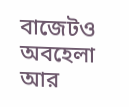বাজেটও অবহেলা আর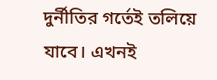দুর্নীতির গর্তেই তলিয়ে যাবে। এখনই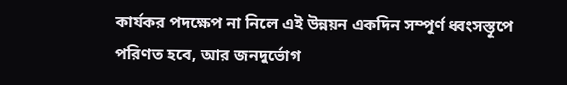কার্যকর পদক্ষেপ না নিলে এই উন্নয়ন একদিন সম্পূর্ণ ধ্বংসস্তূপে পরিণত হবে, আর জনদুর্ভোগ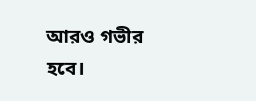আরও গভীর হবে।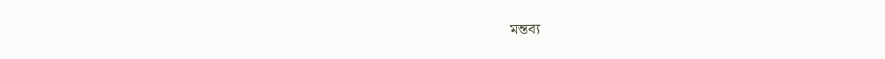মন্তব্য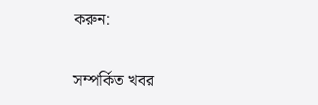করুন:

সম্পর্কিত খবর